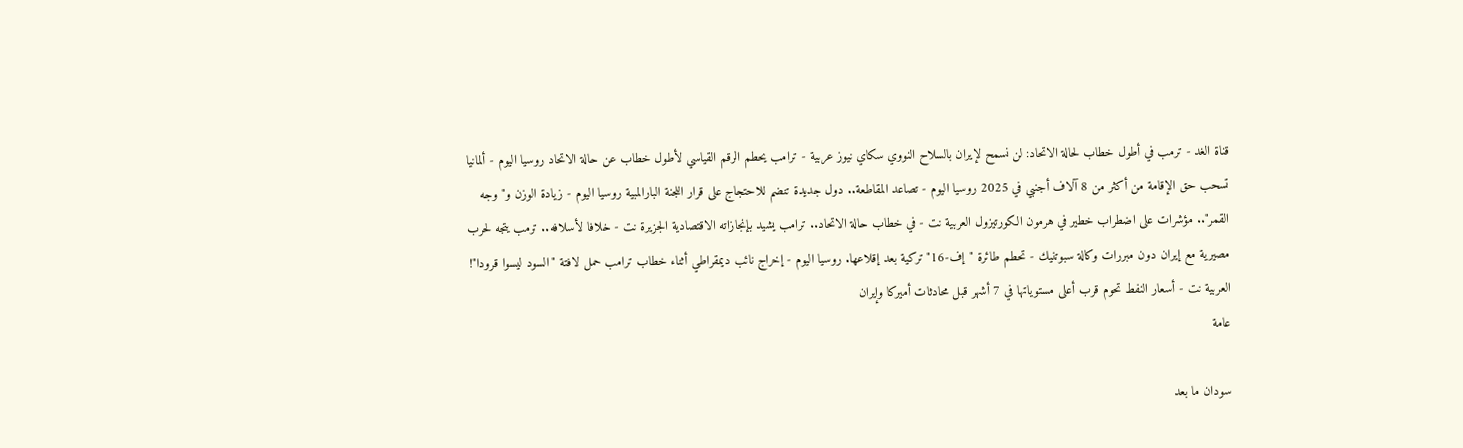قناة الغد - ترمب في أطول خطاب لحالة الاتحاد: لن نسمح لإيران بالسلاح النووي سكاي نيوز عربية - ترامب يحطم الرقم القياسي لأطول خطاب عن حالة الاتحاد روسيا اليوم - ألمانيا تسحب حق الإقامة من أكثر من 8 آلاف أجنبي في 2025 روسيا اليوم - تصاعد المقاطعة.. دول جديدة تنضم للاحتجاج على قرار اللجنة البارالمبية روسيا اليوم - زيادة الوزن و"وجه القمر".. مؤشرات على اضطراب خطير في هرمون الكورتيزول العربية نت - في خطاب حالة الاتحاد.. ترامب يشيد بإنجازاته الاقتصادية الجزيرة نت - خلافا لأسلافه.. ترمب يتجه لحرب مصيرية مع إيران دون مبررات وكالة سبوتنيك - تحطم طائرة "إف-16" تركية بعد إقلاعها. روسيا اليوم - إخراج نائب ديمقراطي أثناء خطاب ترامب حمل لافتة "السود ليسوا قرودا"! العربية نت - أسعار النفط تحوم قرب أعلى مستوياتها في 7 أشهر قبل محادثات أميركا وإيران
عامة

سودان ما بعد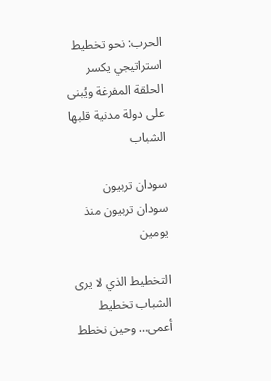الحرب: نحو تخطيط استراتيجي يكسر الحلقة المفرغة ويُبنى على دولة مدنية قلبها الشباب

سودان تربيون
سودان تربيون منذ يومين

التخطيط الذي لا يرى الشباب تخطيط أعمى… وحين نخطط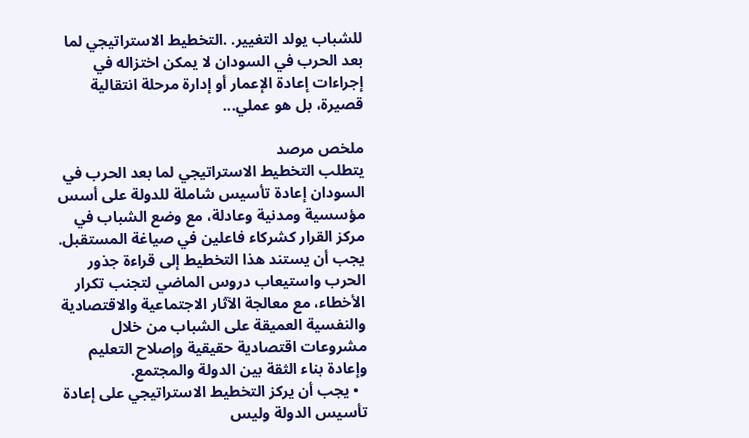للشباب يولد التغيير. .التخطيط الاستراتيجي لما بعد الحرب في السودان لا يمكن اختزاله في إجراءات إعادة الإعمار أو إدارة مرحلة انتقالية قصيرة، بل هو عملي...

ملخص مرصد
يتطلب التخطيط الاستراتيجي لما بعد الحرب في السودان إعادة تأسيس شاملة للدولة على أسس مؤسسية ومدنية وعادلة، مع وضع الشباب في مركز القرار كشركاء فاعلين في صياغة المستقبل. يجب أن يستند هذا التخطيط إلى قراءة جذور الحرب واستيعاب دروس الماضي لتجنب تكرار الأخطاء، مع معالجة الآثار الاجتماعية والاقتصادية والنفسية العميقة على الشباب من خلال مشروعات اقتصادية حقيقية وإصلاح التعليم وإعادة بناء الثقة بين الدولة والمجتمع.
  • يجب أن يركز التخطيط الاستراتيجي على إعادة تأسيس الدولة وليس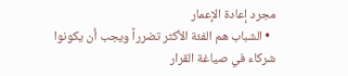مجرد إعادة الإعمار
  • الشباب هم الفئة الأكثر تضرراً ويجب أن يكونوا شركاء في صياغة القرار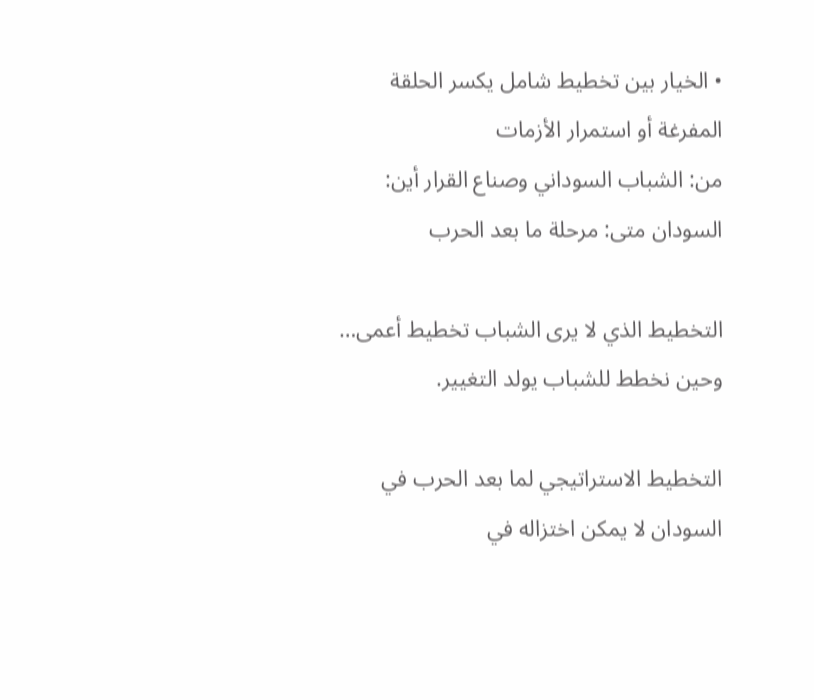• الخيار بين تخطيط شامل يكسر الحلقة المفرغة أو استمرار الأزمات
من: الشباب السوداني وصناع القرار أين: السودان متى: مرحلة ما بعد الحرب

التخطيط الذي لا يرى الشباب تخطيط أعمى… وحين نخطط للشباب يولد التغيير.

التخطيط الاستراتيجي لما بعد الحرب في السودان لا يمكن اختزاله في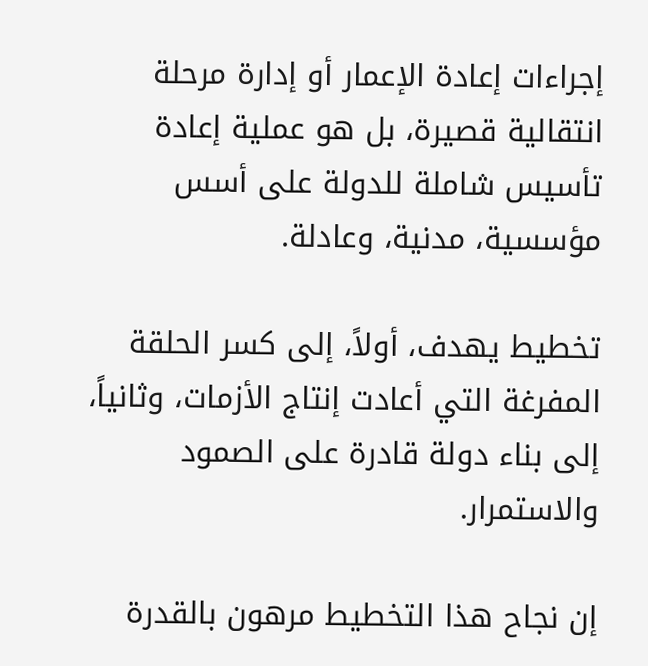إجراءات إعادة الإعمار أو إدارة مرحلة انتقالية قصيرة، بل هو عملية إعادة تأسيس شاملة للدولة على أسس مؤسسية، مدنية، وعادلة.

تخطيط يهدف، أولاً، إلى كسر الحلقة المفرغة التي أعادت إنتاج الأزمات، وثانياً، إلى بناء دولة قادرة على الصمود والاستمرار.

إن نجاح هذا التخطيط مرهون بالقدرة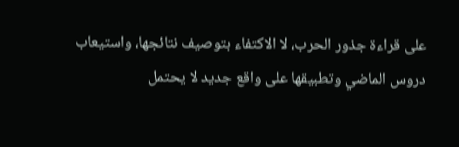على قراءة جذور الحرب، لا الاكتفاء بتوصيف نتائجها، واستيعاب دروس الماضي وتطبيقها على واقع جديد لا يحتمل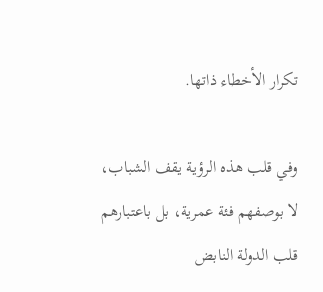تكرار الأخطاء ذاتها.

وفي قلب هذه الرؤية يقف الشباب، لا بوصفهم فئة عمرية، بل باعتبارهم قلب الدولة النابض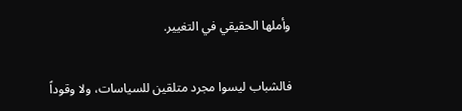وأملها الحقيقي في التغيير.

فالشباب ليسوا مجرد متلقين للسياسات، ولا وقوداً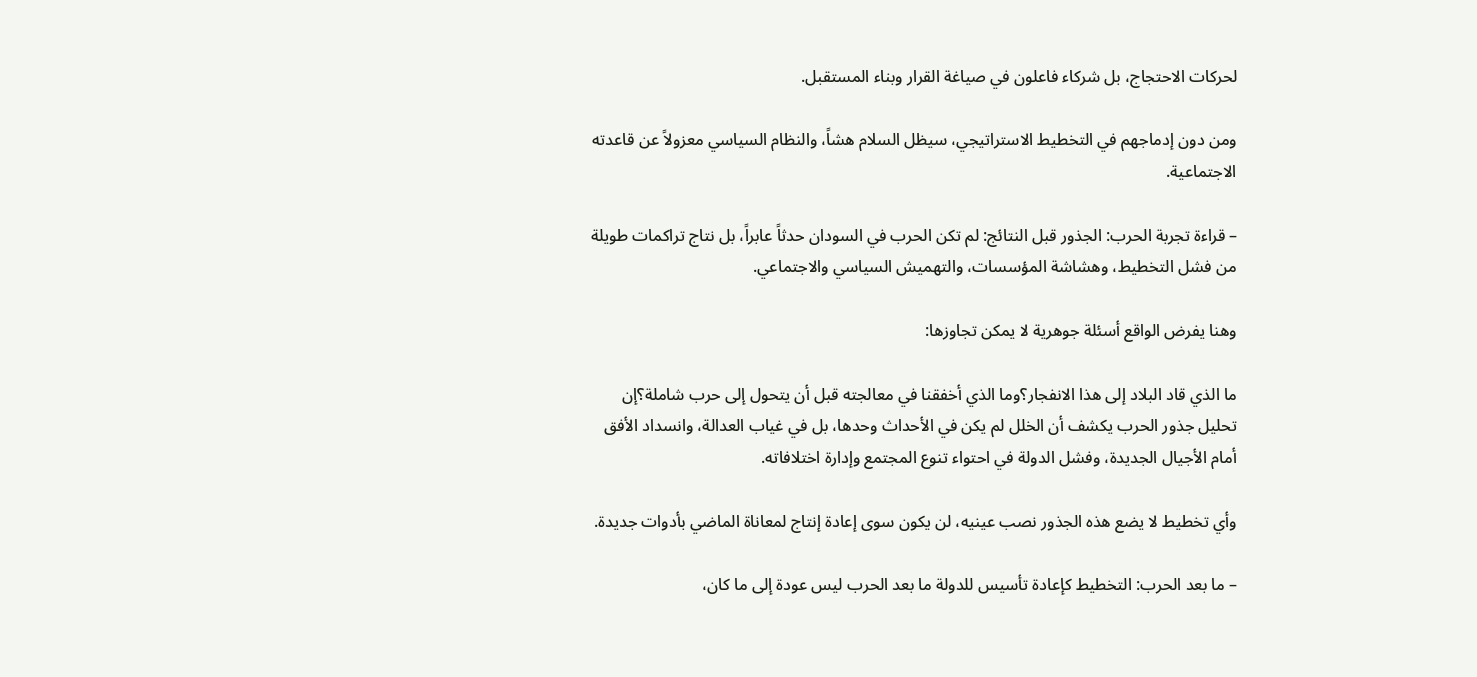لحركات الاحتجاج، بل شركاء فاعلون في صياغة القرار وبناء المستقبل.

ومن دون إدماجهم في التخطيط الاستراتيجي، سيظل السلام هشاً، والنظام السياسي معزولاً عن قاعدته الاجتماعية.

– قراءة تجربة الحرب: الجذور قبل النتائج: لم تكن الحرب في السودان حدثاً عابراً، بل نتاج تراكمات طويلة من فشل التخطيط، وهشاشة المؤسسات، والتهميش السياسي والاجتماعي.

وهنا يفرض الواقع أسئلة جوهرية لا يمكن تجاوزها:

ما الذي قاد البلاد إلى هذا الانفجار؟وما الذي أخفقنا في معالجته قبل أن يتحول إلى حرب شاملة؟إن تحليل جذور الحرب يكشف أن الخلل لم يكن في الأحداث وحدها، بل في غياب العدالة، وانسداد الأفق أمام الأجيال الجديدة، وفشل الدولة في احتواء تنوع المجتمع وإدارة اختلافاته.

وأي تخطيط لا يضع هذه الجذور نصب عينيه، لن يكون سوى إعادة إنتاج لمعاناة الماضي بأدوات جديدة.

– ما بعد الحرب: التخطيط كإعادة تأسيس للدولة ما بعد الحرب ليس عودة إلى ما كان،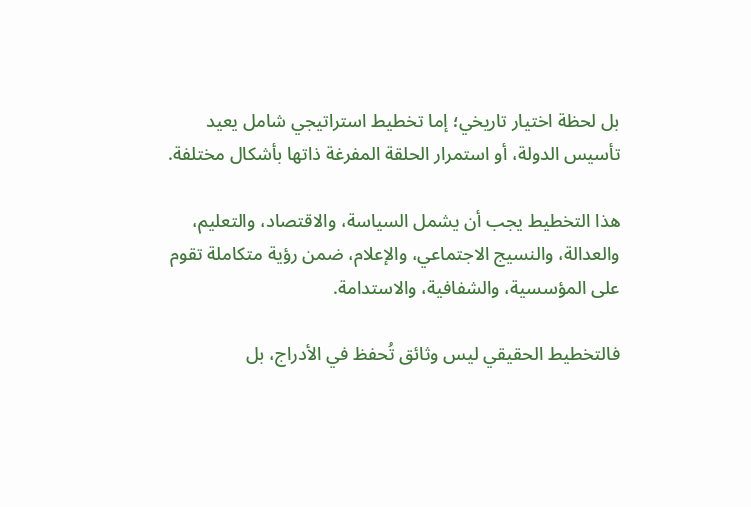بل لحظة اختيار تاريخي؛ إما تخطيط استراتيجي شامل يعيد تأسيس الدولة، أو استمرار الحلقة المفرغة ذاتها بأشكال مختلفة.

هذا التخطيط يجب أن يشمل السياسة، والاقتصاد، والتعليم، والعدالة، والنسيج الاجتماعي، والإعلام، ضمن رؤية متكاملة تقوم على المؤسسية، والشفافية، والاستدامة.

فالتخطيط الحقيقي ليس وثائق تُحفظ في الأدراج، بل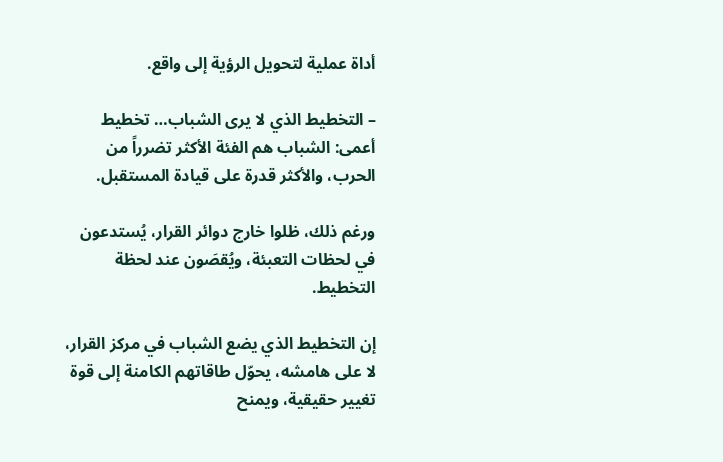أداة عملية لتحويل الرؤية إلى واقع.

– التخطيط الذي لا يرى الشباب… تخطيط أعمى: الشباب هم الفئة الأكثر تضرراً من الحرب، والأكثر قدرة على قيادة المستقبل.

ورغم ذلك، ظلوا خارج دوائر القرار، يُستدعون في لحظات التعبئة، ويُقصَون عند لحظة التخطيط.

إن التخطيط الذي يضع الشباب في مركز القرار، لا على هامشه، يحوّل طاقاتهم الكامنة إلى قوة تغيير حقيقية، ويمنح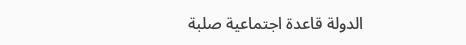الدولة قاعدة اجتماعية صلبة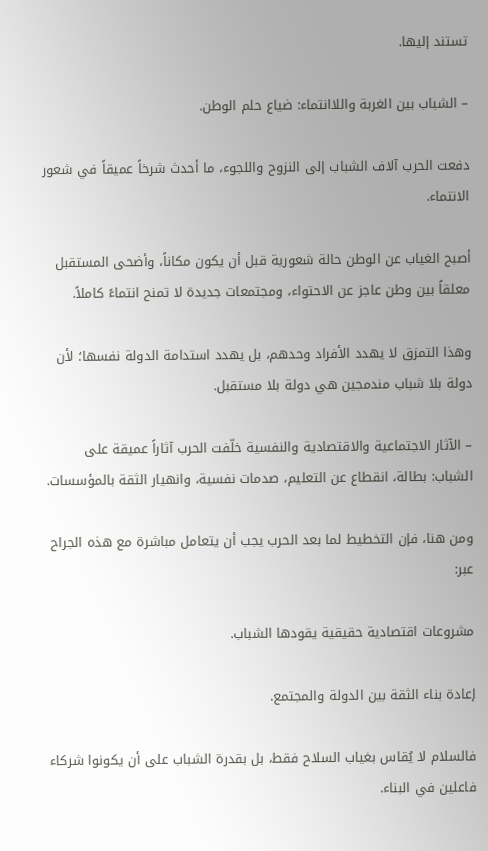تستند إليها.

– الشباب بين الغربة واللاانتماء: ضياع حلم الوطن.

دفعت الحرب آلاف الشباب إلى النزوح واللجوء، ما أحدث شرخاً عميقاً في شعور الانتماء.

أصبح الغياب عن الوطن حالة شعورية قبل أن يكون مكاناً، وأضحى المستقبل معلقاً بين وطن عاجز عن الاحتواء، ومجتمعات جديدة لا تمنح انتماءً كاملاً.

وهذا التمزق لا يهدد الأفراد وحدهم، بل يهدد استدامة الدولة نفسها؛ لأن دولة بلا شباب مندمجين هي دولة بلا مستقبل.

– الآثار الاجتماعية والاقتصادية والنفسية خلّفت الحرب آثاراً عميقة على الشباب: بطالة، انقطاع عن التعليم، صدمات نفسية، وانهيار الثقة بالمؤسسات.

ومن هنا، فإن التخطيط لما بعد الحرب يجب أن يتعامل مباشرة مع هذه الجراح عبر:

مشروعات اقتصادية حقيقية يقودها الشباب.

إعادة بناء الثقة بين الدولة والمجتمع.

فالسلام لا يُقاس بغياب السلاح فقط، بل بقدرة الشباب على أن يكونوا شركاء فاعلين في البناء.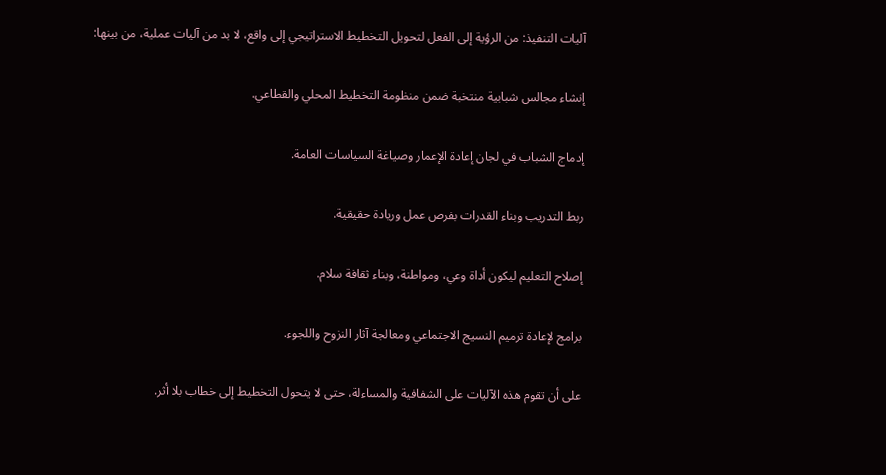آليات التنفيذ: من الرؤية إلى الفعل لتحويل التخطيط الاستراتيجي إلى واقع، لا بد من آليات عملية، من بينها:

إنشاء مجالس شبابية منتخبة ضمن منظومة التخطيط المحلي والقطاعي.

إدماج الشباب في لجان إعادة الإعمار وصياغة السياسات العامة.

ربط التدريب وبناء القدرات بفرص عمل وريادة حقيقية.

إصلاح التعليم ليكون أداة وعي، ومواطنة، وبناء ثقافة سلام.

برامج لإعادة ترميم النسيج الاجتماعي ومعالجة آثار النزوح واللجوء.

على أن تقوم هذه الآليات على الشفافية والمساءلة، حتى لا يتحول التخطيط إلى خطاب بلا أثر.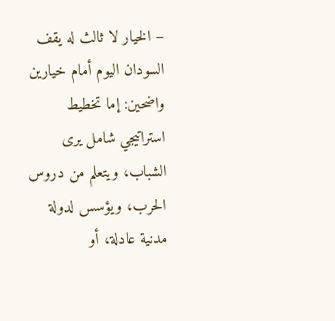– الخيار لا ثالث له يقف السودان اليوم أمام خيارين واضحين: إما تخطيط استراتيجي شامل يرى الشباب، ويتعلم من دروس الحرب، ويؤسس لدولة مدنية عادلة، أو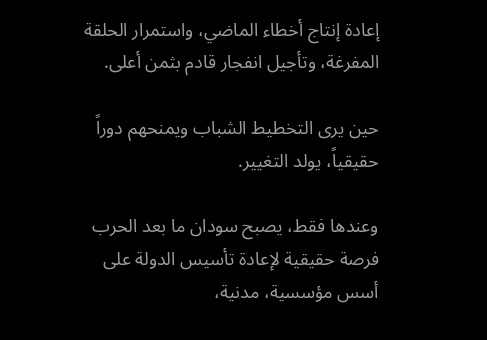إعادة إنتاج أخطاء الماضي، واستمرار الحلقة المفرغة، وتأجيل انفجار قادم بثمن أعلى.

حين يرى التخطيط الشباب ويمنحهم دوراً حقيقياً، يولد التغيير.

وعندها فقط، يصبح سودان ما بعد الحرب فرصة حقيقية لإعادة تأسيس الدولة على أسس مؤسسية، مدنية،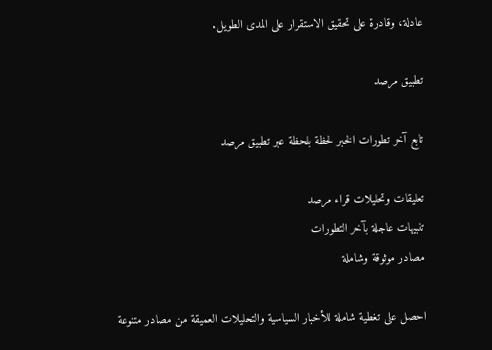عادلة، وقادرة على تحقيق الاستقرار على المدى الطويل.

تطبيق مرصد

تابع آخر تطورات الخبر لحظة بلحظة عبر تطبيق مرصد

تعليقات وتحليلات قراء مرصد
تنبيهات عاجلة بآخر التطورات
مصادر موثوقة وشاملة

احصل على تغطية شاملة للأخبار السياسية والتحليلات العميقة من مصادر متنوعة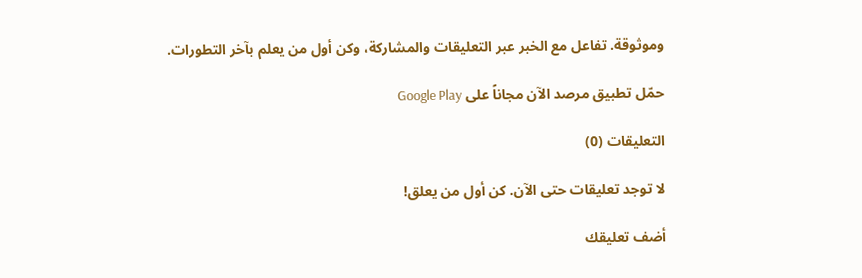وموثوقة. تفاعل مع الخبر عبر التعليقات والمشاركة، وكن أول من يعلم بآخر التطورات.

حمّل تطبيق مرصد الآن مجاناً على Google Play

التعليقات (0)

لا توجد تعليقات حتى الآن. كن أول من يعلق!

أضف تعليقك